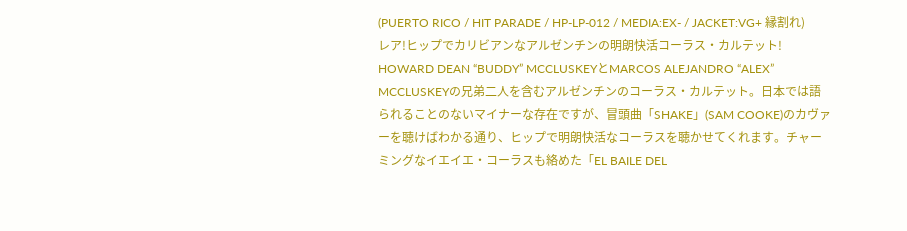(PUERTO RICO / HIT PARADE / HP-LP-012 / MEDIA:EX- / JACKET:VG+ 縁割れ)
レア!ヒップでカリビアンなアルゼンチンの明朗快活コーラス・カルテット!
HOWARD DEAN “BUDDY” MCCLUSKEYとMARCOS ALEJANDRO “ALEX” MCCLUSKEYの兄弟二人を含むアルゼンチンのコーラス・カルテット。日本では語られることのないマイナーな存在ですが、冒頭曲「SHAKE」(SAM COOKE)のカヴァーを聴けばわかる通り、ヒップで明朗快活なコーラスを聴かせてくれます。チャーミングなイエイエ・コーラスも絡めた「EL BAILE DEL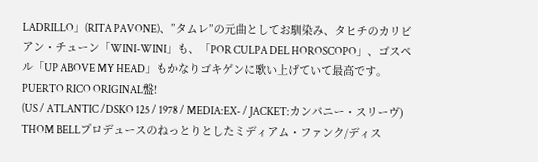LADRILLO」(RITA PAVONE)、”タムレ”の元曲としてお馴染み、タヒチのカリビアン・チューン「WINI-WINI」も、「POR CULPA DEL HOROSCOPO」、ゴスペル「UP ABOVE MY HEAD」もかなりゴキゲンに歌い上げていて最高です。PUERTO RICO ORIGINAL盤!
(US / ATLANTIC /DSKO 125 / 1978 / MEDIA:EX- / JACKET:カンパニー・スリーヴ)
THOM BELLプロデュースのねっとりとしたミディアム・ファンク/ディス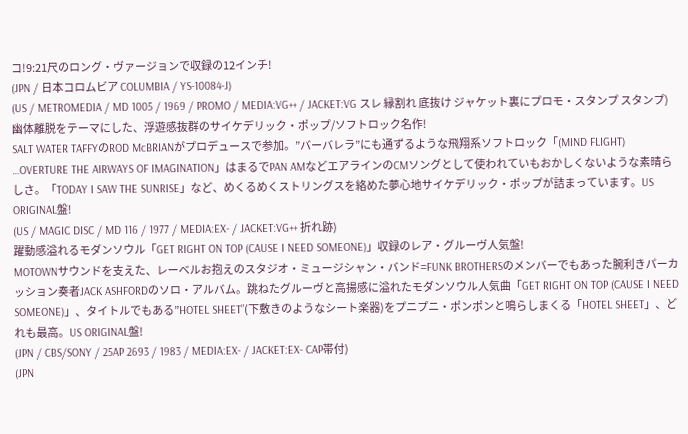コ!9:21尺のロング・ヴァージョンで収録の12インチ!
(JPN / 日本コロムビア COLUMBIA / YS-10084-J)
(US / METROMEDIA / MD 1005 / 1969 / PROMO / MEDIA:VG++ / JACKET:VG スレ 縁割れ 底抜け ジャケット裏にプロモ・スタンプ スタンプ)
幽体離脱をテーマにした、浮遊感抜群のサイケデリック・ポップ/ソフトロック名作!
SALT WATER TAFFYのROD McBRIANがプロデュースで参加。”バーバレラ”にも通ずるような飛翔系ソフトロック「(MIND FLIGHT) …OVERTURE THE AIRWAYS OF IMAGINATION」はまるでPAN AMなどエアラインのCMソングとして使われていもおかしくないような素晴らしさ。「TODAY I SAW THE SUNRISE」など、めくるめくストリングスを絡めた夢心地サイケデリック・ポップが詰まっています。US ORIGINAL盤!
(US / MAGIC DISC / MD 116 / 1977 / MEDIA:EX- / JACKET:VG++ 折れ跡)
躍動感溢れるモダンソウル「GET RIGHT ON TOP (CAUSE I NEED SOMEONE)」収録のレア・グルーヴ人気盤!
MOTOWNサウンドを支えた、レーベルお抱えのスタジオ・ミュージシャン・バンド=FUNK BROTHERSのメンバーでもあった腕利きパーカッション奏者JACK ASHFORDのソロ・アルバム。跳ねたグルーヴと高揚感に溢れたモダンソウル人気曲「GET RIGHT ON TOP (CAUSE I NEED SOMEONE)」、タイトルでもある”HOTEL SHEET”(下敷きのようなシート楽器)をプニプニ・ポンポンと鳴らしまくる「HOTEL SHEET」、どれも最高。US ORIGINAL盤!
(JPN / CBS/SONY / 25AP 2693 / 1983 / MEDIA:EX- / JACKET:EX- CAP帯付)
(JPN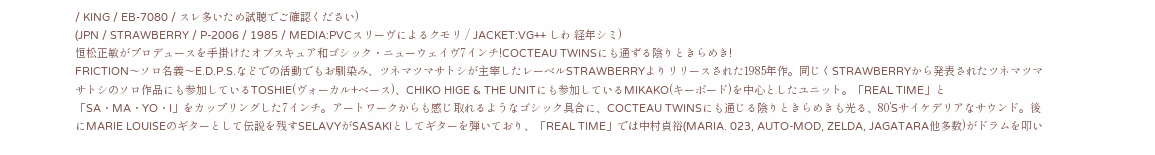/ KING / EB-7080 / スレ多いため試聴でご確認ください)
(JPN / STRAWBERRY / P-2006 / 1985 / MEDIA:PVCスリーヴによるクモリ / JACKET:VG++ しわ 経年シミ)
恒松正敏がプロデュースを手掛けたオブスキュア和ゴシック・ニューウェイヴ7インチ!COCTEAU TWINSにも通ずる陰りときらめき!
FRICTION〜ソロ名義〜E.D.P.S.などでの活動でもお馴染み、ツネマツマサトシが主宰したレーベルSTRAWBERRYよりリリースされた1985年作。同じくSTRAWBERRYから発表されたツネマツマサトシのソロ作品にも参加しているTOSHIE(ヴォーカル+ベース)、CHIKO HIGE & THE UNITにも参加しているMIKAKO(キーボード)を中心としたユニット。「REAL TIME」と「SA・MA・YO・I」をカップリングした7インチ。アートワークからも感じ取れるようなゴシック具合に、COCTEAU TWINSにも通じる陰りときらめきも光る、80’Sサイケデリアなサウンド。後にMARIE LOUISEのギターとして伝説を残すSELAVYがSASAKIとしてギターを弾いており、「REAL TIME」では中村貞裕(MARIA. 023, AUTO-MOD, ZELDA, JAGATARA他多数)がドラムを叩い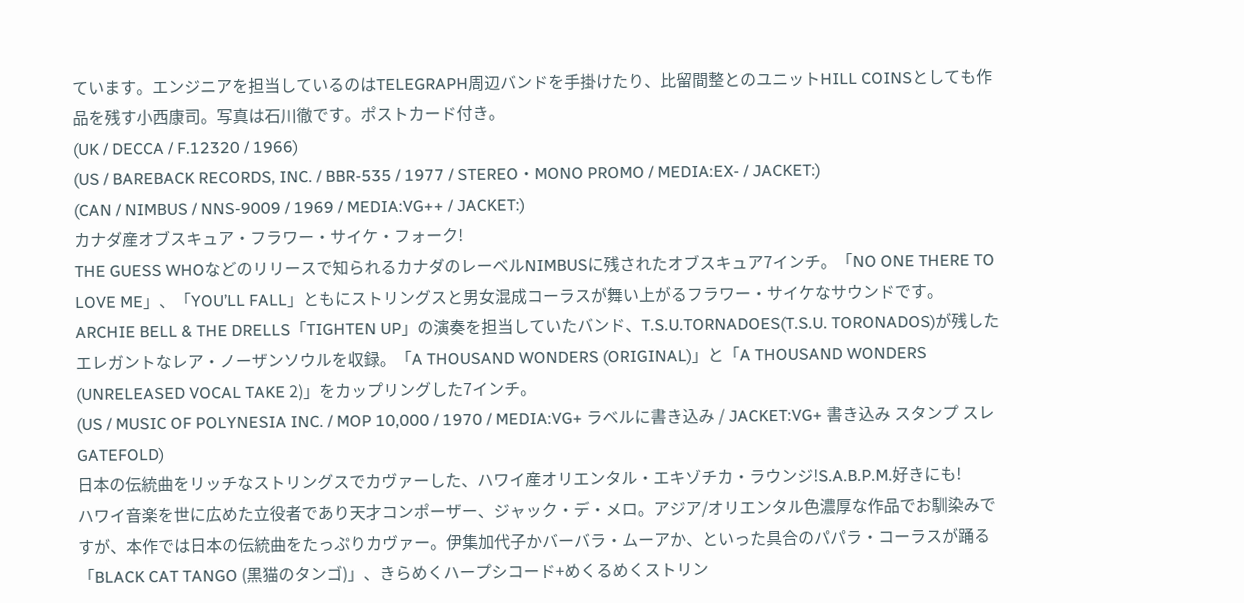ています。エンジニアを担当しているのはTELEGRAPH周辺バンドを手掛けたり、比留間整とのユニットHILL COINSとしても作品を残す小西康司。写真は石川徹です。ポストカード付き。
(UK / DECCA / F.12320 / 1966)
(US / BAREBACK RECORDS, INC. / BBR-535 / 1977 / STEREO・MONO PROMO / MEDIA:EX- / JACKET:)
(CAN / NIMBUS / NNS-9009 / 1969 / MEDIA:VG++ / JACKET:)
カナダ産オブスキュア・フラワー・サイケ・フォーク!
THE GUESS WHOなどのリリースで知られるカナダのレーベルNIMBUSに残されたオブスキュア7インチ。「NO ONE THERE TO LOVE ME」、「YOU’LL FALL」ともにストリングスと男女混成コーラスが舞い上がるフラワー・サイケなサウンドです。
ARCHIE BELL & THE DRELLS「TIGHTEN UP」の演奏を担当していたバンド、T.S.U.TORNADOES(T.S.U. TORONADOS)が残したエレガントなレア・ノーザンソウルを収録。「A THOUSAND WONDERS (ORIGINAL)」と「A THOUSAND WONDERS (UNRELEASED VOCAL TAKE 2)」をカップリングした7インチ。
(US / MUSIC OF POLYNESIA INC. / MOP 10,000 / 1970 / MEDIA:VG+ ラベルに書き込み / JACKET:VG+ 書き込み スタンプ スレ GATEFOLD)
日本の伝統曲をリッチなストリングスでカヴァーした、ハワイ産オリエンタル・エキゾチカ・ラウンジ!S.A.B.P.M.好きにも!
ハワイ音楽を世に広めた立役者であり天才コンポーザー、ジャック・デ・メロ。アジア/オリエンタル色濃厚な作品でお馴染みですが、本作では日本の伝統曲をたっぷりカヴァー。伊集加代子かバーバラ・ムーアか、といった具合のパパラ・コーラスが踊る「BLACK CAT TANGO (黒猫のタンゴ)」、きらめくハープシコード+めくるめくストリン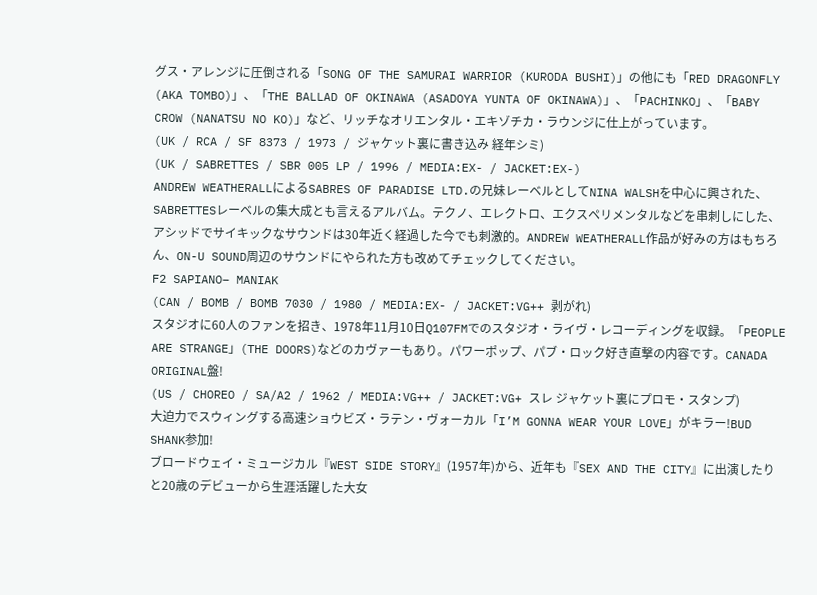グス・アレンジに圧倒される「SONG OF THE SAMURAI WARRIOR (KURODA BUSHI)」の他にも「RED DRAGONFLY (AKA TOMBO)」、「THE BALLAD OF OKINAWA (ASADOYA YUNTA OF OKINAWA)」、「PACHINKO」、「BABY CROW (NANATSU NO KO)」など、リッチなオリエンタル・エキゾチカ・ラウンジに仕上がっています。
(UK / RCA / SF 8373 / 1973 / ジャケット裏に書き込み 経年シミ)
(UK / SABRETTES / SBR 005 LP / 1996 / MEDIA:EX- / JACKET:EX-)
ANDREW WEATHERALLによるSABRES OF PARADISE LTD.の兄妹レーベルとしてNINA WALSHを中心に興された、SABRETTESレーベルの集大成とも言えるアルバム。テクノ、エレクトロ、エクスペリメンタルなどを串刺しにした、アシッドでサイキックなサウンドは30年近く経過した今でも刺激的。ANDREW WEATHERALL作品が好みの方はもちろん、ON-U SOUND周辺のサウンドにやられた方も改めてチェックしてください。
F2 SAPIANO– MANIAK
(CAN / BOMB / BOMB 7030 / 1980 / MEDIA:EX- / JACKET:VG++ 剥がれ)
スタジオに60人のファンを招き、1978年11月10日Q107FMでのスタジオ・ライヴ・レコーディングを収録。「PEOPLE ARE STRANGE」(THE DOORS)などのカヴァーもあり。パワーポップ、パブ・ロック好き直撃の内容です。CANADA ORIGINAL盤!
(US / CHOREO / SA/A2 / 1962 / MEDIA:VG++ / JACKET:VG+ スレ ジャケット裏にプロモ・スタンプ)
大迫力でスウィングする高速ショウビズ・ラテン・ヴォーカル「I’M GONNA WEAR YOUR LOVE」がキラー!BUD SHANK参加!
ブロードウェイ・ミュージカル『WEST SIDE STORY』(1957年)から、近年も『SEX AND THE CITY』に出演したりと20歳のデビューから生涯活躍した大女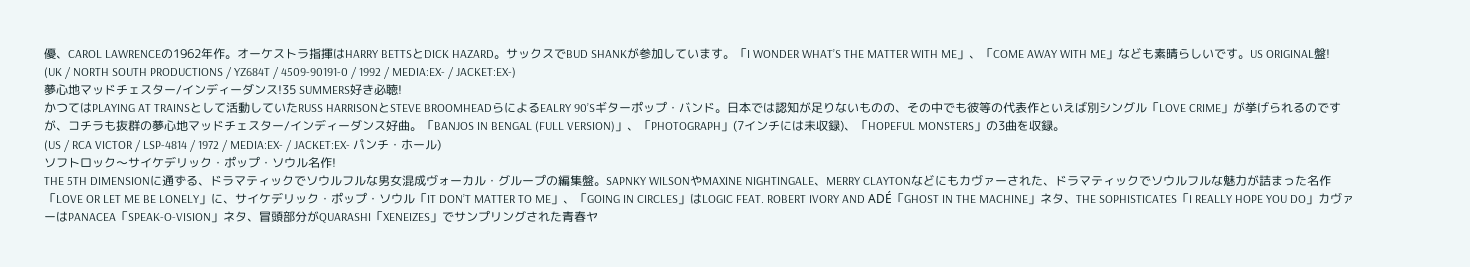優、CAROL LAWRENCEの1962年作。オーケストラ指揮はHARRY BETTSとDICK HAZARD。サックスでBUD SHANKが参加しています。「I WONDER WHAT’S THE MATTER WITH ME」、「COME AWAY WITH ME」なども素晴らしいです。US ORIGINAL盤!
(UK / NORTH SOUTH PRODUCTIONS / YZ684T / 4509-90191-0 / 1992 / MEDIA:EX- / JACKET:EX-)
夢心地マッドチェスター/インディーダンス!35 SUMMERS好き必聴!
かつてはPLAYING AT TRAINSとして活動していたRUSS HARRISONとSTEVE BROOMHEADらによるEALRY 90’Sギターポップ・バンド。日本では認知が足りないものの、その中でも彼等の代表作といえば別シングル「LOVE CRIME」が挙げられるのですが、コチラも抜群の夢心地マッドチェスター/インディーダンス好曲。「BANJOS IN BENGAL (FULL VERSION)」、「PHOTOGRAPH」(7インチには未収録)、「HOPEFUL MONSTERS」の3曲を収録。
(US / RCA VICTOR / LSP-4814 / 1972 / MEDIA:EX- / JACKET:EX- パンチ・ホール)
ソフトロック〜サイケデリック・ポップ・ソウル名作!
THE 5TH DIMENSIONに通ずる、ドラマティックでソウルフルな男女混成ヴォーカル・グループの編集盤。SAPNKY WILSONやMAXINE NIGHTINGALE、MERRY CLAYTONなどにもカヴァーされた、ドラマティックでソウルフルな魅力が詰まった名作「LOVE OR LET ME BE LONELY」に、サイケデリック・ポップ・ソウル「IT DON’T MATTER TO ME」、「GOING IN CIRCLES」はLOGIC FEAT. ROBERT IVORY AND ADÉ「GHOST IN THE MACHINE」ネタ、THE SOPHISTICATES「I REALLY HOPE YOU DO」カヴァーはPANACEA「SPEAK-O-VISION」ネタ、冒頭部分がQUARASHI「XENEIZES」でサンプリングされた青春ヤ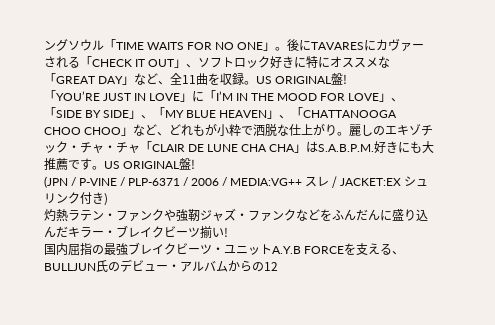ングソウル「TIME WAITS FOR NO ONE」。後にTAVARESにカヴァーされる「CHECK IT OUT」、ソフトロック好きに特にオススメな「GREAT DAY」など、全11曲を収録。US ORIGINAL盤!
「YOU’RE JUST IN LOVE」に「I’M IN THE MOOD FOR LOVE」、「SIDE BY SIDE」、「MY BLUE HEAVEN」、「CHATTANOOGA CHOO CHOO」など、どれもが小粋で洒脱な仕上がり。麗しのエキゾチック・チャ・チャ「CLAIR DE LUNE CHA CHA」はS.A.B.P.M.好きにも大推薦です。US ORIGINAL盤!
(JPN / P-VINE / PLP-6371 / 2006 / MEDIA:VG++ スレ / JACKET:EX シュリンク付き)
灼熱ラテン・ファンクや強靭ジャズ・ファンクなどをふんだんに盛り込んだキラー・ブレイクビーツ揃い!
国内屈指の最強ブレイクビーツ・ユニットA.Y.B FORCEを支える、BULLJUN氏のデビュー・アルバムからの12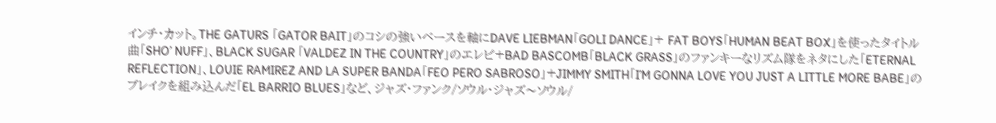インチ・カット。THE GATURS 「GATOR BAIT」のコシの強いベースを軸にDAVE LIEBMAN「GOLI DANCE」+ FAT BOYS「HUMAN BEAT BOX」を使ったタイトル曲「SHO’ NUFF」、BLACK SUGAR 「VALDEZ IN THE COUNTRY」のエレピ+BAD BASCOMB「BLACK GRASS」のファンキーなリズム隊をネタにした「ETERNAL REFLECTION」、LOUIE RAMIREZ AND LA SUPER BANDA「FEO PERO SABROSO」+JIMMY SMITH「I’M GONNA LOVE YOU JUST A LITTLE MORE BABE」のブレイクを組み込んだ「EL BARRIO BLUES」など、ジャズ・ファンク/ソウル・ジャズ〜ソウル/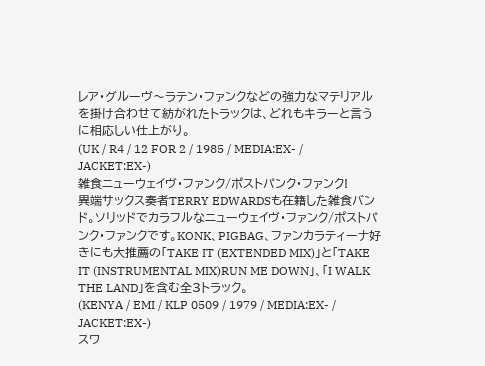レア・グルーヴ〜ラテン・ファンクなどの強力なマテリアルを掛け合わせて紡がれたトラックは、どれもキラーと言うに相応しい仕上がり。
(UK / R4 / 12 FOR 2 / 1985 / MEDIA:EX- / JACKET:EX-)
雑食ニューウェイヴ・ファンク/ポストパンク・ファンク!
異端サックス奏者TERRY EDWARDSも在籍した雑食バンド。ソリッドでカラフルなニューウェイヴ・ファンク/ポストパンク・ファンクです。KONK、PIGBAG、ファンカラティーナ好きにも大推薦の「TAKE IT (EXTENDED MIX)」と「TAKE IT (INSTRUMENTAL MIX)RUN ME DOWN」、「I WALK THE LAND」を含む全3トラック。
(KENYA / EMI / KLP 0509 / 1979 / MEDIA:EX- / JACKET:EX-)
スワ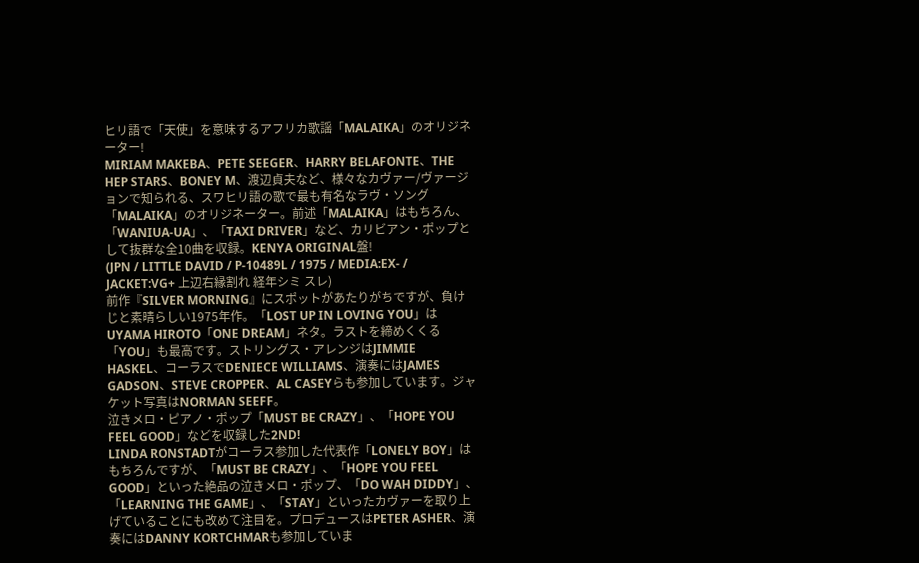ヒリ語で「天使」を意味するアフリカ歌謡「MALAIKA」のオリジネーター!
MIRIAM MAKEBA、PETE SEEGER、HARRY BELAFONTE、THE HEP STARS、BONEY M、渡辺貞夫など、様々なカヴァー/ヴァージョンで知られる、スワヒリ語の歌で最も有名なラヴ・ソング「MALAIKA」のオリジネーター。前述「MALAIKA」はもちろん、「WANIUA-UA」、「TAXI DRIVER」など、カリビアン・ポップとして抜群な全10曲を収録。KENYA ORIGINAL盤!
(JPN / LITTLE DAVID / P-10489L / 1975 / MEDIA:EX- / JACKET:VG+ 上辺右縁割れ 経年シミ スレ)
前作『SILVER MORNING』にスポットがあたりがちですが、負けじと素晴らしい1975年作。「LOST UP IN LOVING YOU」はUYAMA HIROTO「ONE DREAM」ネタ。ラストを締めくくる「YOU」も最高です。ストリングス・アレンジはJIMMIE HASKEL、コーラスでDENIECE WILLIAMS、演奏にはJAMES GADSON、STEVE CROPPER、AL CASEYらも参加しています。ジャケット写真はNORMAN SEEFF。
泣きメロ・ピアノ・ポップ「MUST BE CRAZY」、「HOPE YOU FEEL GOOD」などを収録した2ND!
LINDA RONSTADTがコーラス参加した代表作「LONELY BOY」はもちろんですが、「MUST BE CRAZY」、「HOPE YOU FEEL GOOD」といった絶品の泣きメロ・ポップ、「DO WAH DIDDY」、「LEARNING THE GAME」、「STAY」といったカヴァーを取り上げていることにも改めて注目を。プロデュースはPETER ASHER、演奏にはDANNY KORTCHMARも参加していま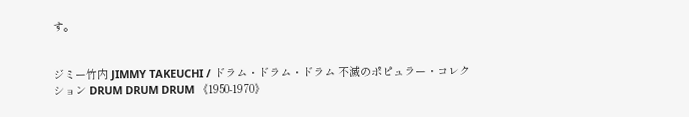す。


ジミー竹内 JIMMY TAKEUCHI / ドラム・ドラム・ドラム 不滅のポピュラー・コレクション DRUM DRUM DRUM 《1950-1970》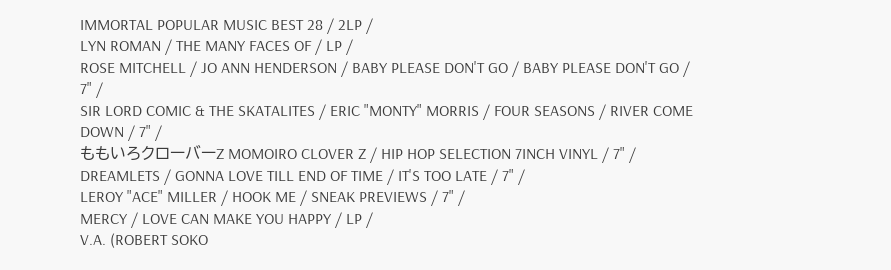IMMORTAL POPULAR MUSIC BEST 28 / 2LP /
LYN ROMAN / THE MANY FACES OF / LP /
ROSE MITCHELL / JO ANN HENDERSON / BABY PLEASE DON'T GO / BABY PLEASE DON'T GO / 7" /
SIR LORD COMIC & THE SKATALITES / ERIC "MONTY" MORRIS / FOUR SEASONS / RIVER COME DOWN / 7" /
ももいろクローバーZ MOMOIRO CLOVER Z / HIP HOP SELECTION 7INCH VINYL / 7" /
DREAMLETS / GONNA LOVE TILL END OF TIME / IT'S TOO LATE / 7" /
LEROY "ACE" MILLER / HOOK ME / SNEAK PREVIEWS / 7" /
MERCY / LOVE CAN MAKE YOU HAPPY / LP /
V.A. (ROBERT SOKO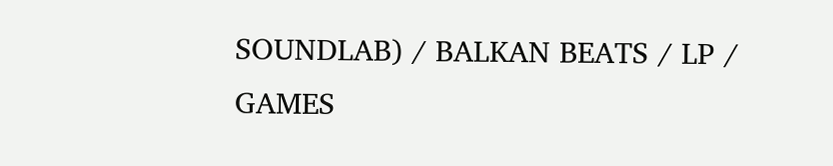SOUNDLAB) / BALKAN BEATS / LP /
GAMES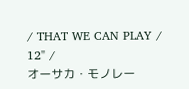/ THAT WE CAN PLAY / 12" /
オーサカ・モノレー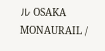ル OSAKA MONAURAIL /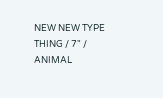NEW NEW TYPE THING / 7" /
ANIMAL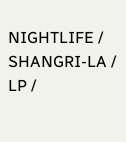NIGHTLIFE / SHANGRI-LA / LP /